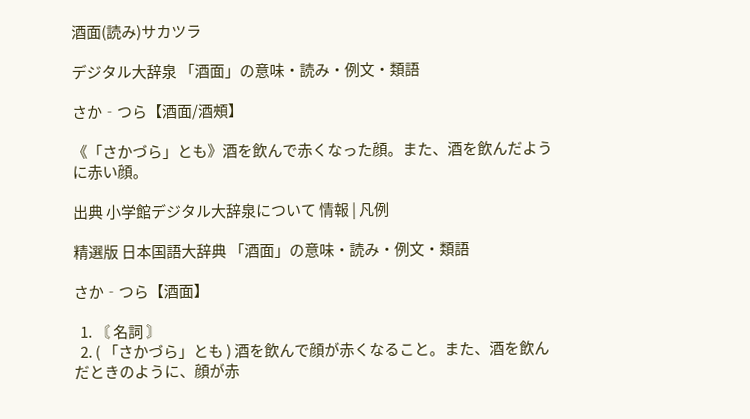酒面(読み)サカツラ

デジタル大辞泉 「酒面」の意味・読み・例文・類語

さか‐つら【酒面/酒頰】

《「さかづら」とも》酒を飲んで赤くなった顔。また、酒を飲んだように赤い顔。

出典 小学館デジタル大辞泉について 情報 | 凡例

精選版 日本国語大辞典 「酒面」の意味・読み・例文・類語

さか‐つら【酒面】

  1. 〘 名詞 〙
  2. ( 「さかづら」とも ) 酒を飲んで顔が赤くなること。また、酒を飲んだときのように、顔が赤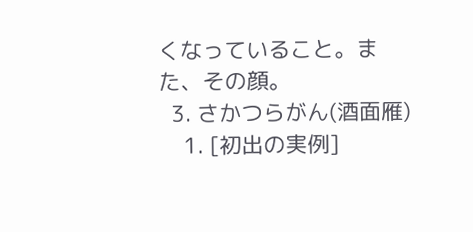くなっていること。また、その顔。
  3. さかつらがん(酒面雁)
    1. [初出の実例]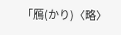「鴈(かり)〈略〉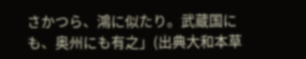さかつら、鴻に似たり。武蔵国にも、奥州にも有之」(出典大和本草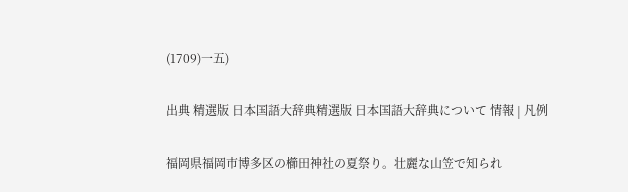(1709)一五)

出典 精選版 日本国語大辞典精選版 日本国語大辞典について 情報 | 凡例

福岡県福岡市博多区の櫛田神社の夏祭り。壮麗な山笠で知られ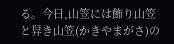る。今日,山笠には飾り山笠と舁き山笠(かきやまがさ)の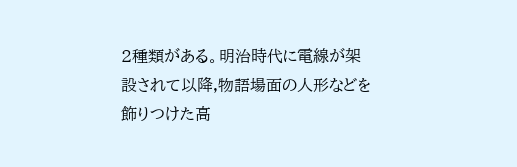2種類がある。明治時代に電線が架設されて以降,物語場面の人形などを飾りつけた高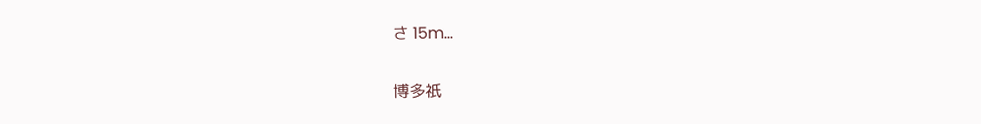さ 15m...

博多祇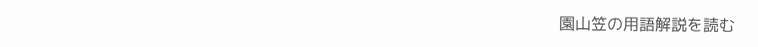園山笠の用語解説を読む